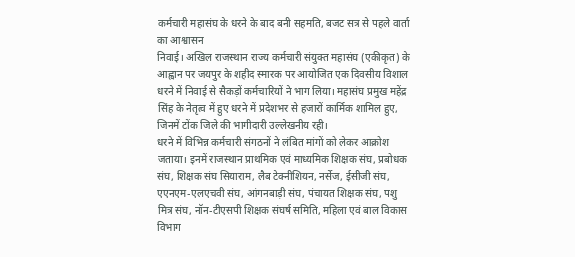कर्मचारी महासंघ के धरने के बाद बनी सहमति, बजट सत्र से पहले वार्ता का आश्वासन
निवाई। अखिल राजस्थान राज्य कर्मचारी संयुक्त महासंघ (एकीकृत) के आह्वान पर जयपुर के शहीद स्मारक पर आयोजित एक दिवसीय विशाल धरने में निवाई से सैकड़ों कर्मचारियों ने भाग लिया। महासंघ प्रमुख महेंद्र सिंह के नेतृत्व में हुए धरने में प्रदेशभर से हजारों कार्मिक शामिल हुए, जिनमें टोंक जिले की भागीदारी उल्लेखनीय रही।
धरने में विभिन्न कर्मचारी संगठनों ने लंबित मांगों को लेकर आक्रोश जताया। इनमें राजस्थान प्राथमिक एवं माध्यमिक शिक्षक संघ, प्रबोधक संघ, शिक्षक संघ सियाराम, लैब टेक्नीशियन, नर्सेज, ईसीजी संघ, एएनएम-एलएचवी संघ, आंगनबाड़ी संघ, पंचायत शिक्षक संघ, पशु मित्र संघ, नॉन-टीएसपी शिक्षक संघर्ष समिति, महिला एवं बाल विकास विभाग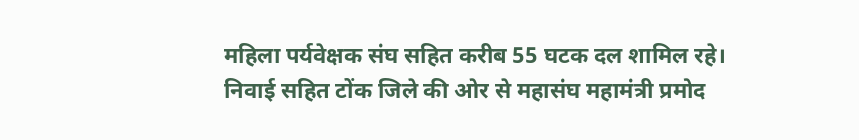महिला पर्यवेक्षक संघ सहित करीब 55 घटक दल शामिल रहे।
निवाई सहित टोंक जिले की ओर से महासंघ महामंत्री प्रमोद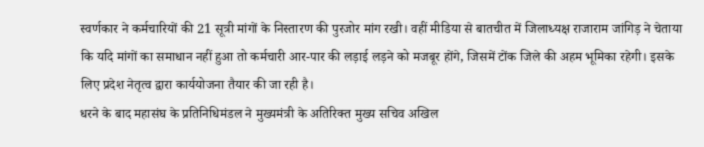स्वर्णकार ने कर्मचारियों की 21 सूत्री मांगों के निस्तारण की पुरजोर मांग रखी। वहीं मीडिया से बातचीत में जिलाध्यक्ष राजाराम जांगिड़ ने चेताया कि यदि मांगों का समाधान नहीं हुआ तो कर्मचारी आर-पार की लड़ाई लड़ने को मजबूर होंगे, जिसमें टोंक जिले की अहम भूमिका रहेगी। इसके लिए प्रदेश नेतृत्व द्वारा कार्ययोजना तैयार की जा रही है।
धरने के बाद महासंघ के प्रतिनिधिमंडल ने मुख्यमंत्री के अतिरिक्त मुख्य सचिव अखिल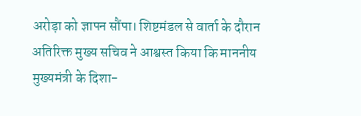अरोड़ा को ज्ञापन सौंपा। शिष्टमंडल से वार्ता के दौरान अतिरिक्त मुख्य सचिव ने आश्वस्त किया कि माननीय मुख्यमंत्री के दिशा-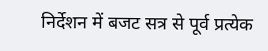निर्देशन में बजट सत्र से पूर्व प्रत्येक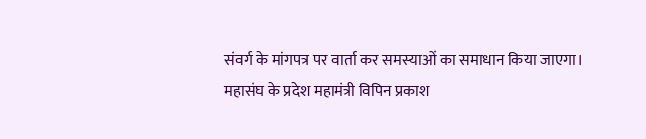संवर्ग के मांगपत्र पर वार्ता कर समस्याओं का समाधान किया जाएगा।
महासंघ के प्रदेश महामंत्री विपिन प्रकाश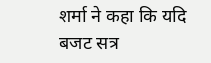शर्मा ने कहा कि यदि बजट सत्र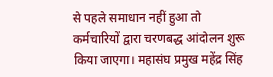से पहले समाधान नहीं हुआ तो कर्मचारियों द्वारा चरणबद्ध आंदोलन शुरू किया जाएगा। महासंघ प्रमुख महेंद्र सिंह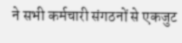ने सभी कर्मचारी संगठनों से एकजुट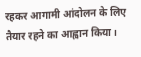रहकर आगामी आंदोलन के लिए तैयार रहने का आह्वान किया।